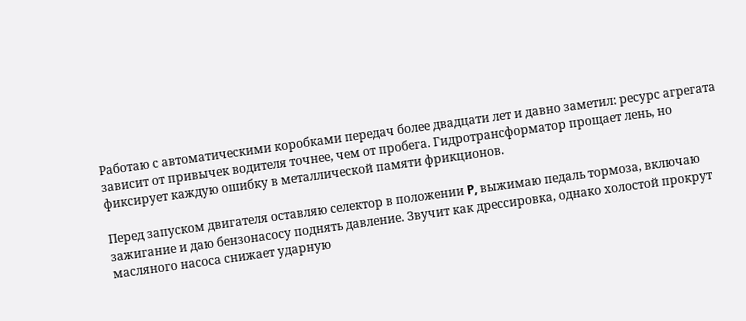Работаю с автоматическими коробками передач более двадцати лет и давно заметил: ресурс агрегата зависит от привычек водителя точнее, чем от пробега. Гидротрансформатор прощает лень, но фиксирует каждую ошибку в металлической памяти фрикционов.

Перед запуском двигателя оставляю селектор в положении P, выжимаю педаль тормоза, включаю зажигание и даю бензонасосу поднять давление. Звучит как дрессировка, однако холостой прокрут масляного насоса снижает ударную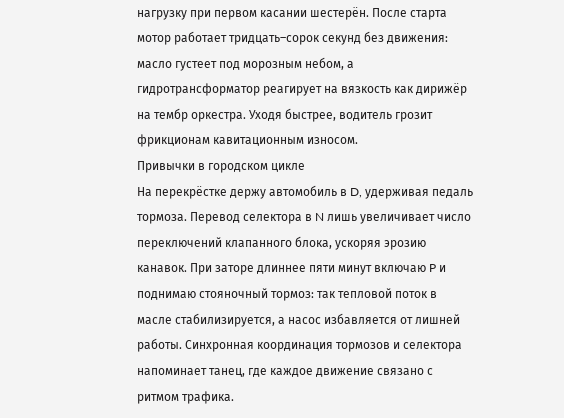нагрузку при первом касании шестерён. После старта мотор работает тридцать–сорок секунд без движения: масло густеет под морозным небом, а гидротрансформатор реагирует на вязкость как дирижёр на тембр оркестра. Уходя быстрее, водитель грозит фрикционам кавитационным износом.
Привычки в городском цикле
На перекрёстке держу автомобиль в D, удерживая педаль тормоза. Перевод селектора в N лишь увеличивает число переключений клапанного блока, ускоряя эрозию канавок. При заторе длиннее пяти минут включаю P и поднимаю стояночный тормоз: так тепловой поток в масле стабилизируется, а насос избавляется от лишней работы. Синхронная координация тормозов и селектора напоминает танец, где каждое движение связано с ритмом трафика.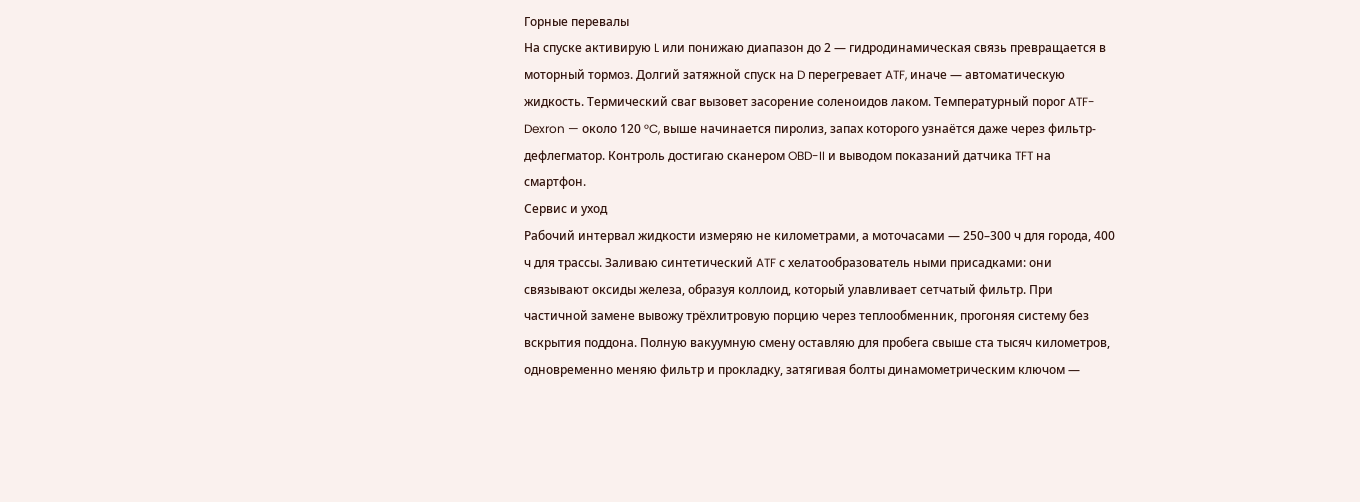Горные перевалы
На спуске активирую L или понижаю диапазон до 2 — гидродинамическая связь превращается в моторный тормоз. Долгий затяжной спуск на D перегревает ATF, иначе — автоматическую жидкость. Термический сваг вызовет засорение соленоидов лаком. Температурный порог ATF-Dexron — около 120 °C, выше начинается пиролиз, запах которого узнаётся даже через фильтр-дефлегматор. Контроль достигаю сканером OBD-II и выводом показаний датчика TFT на смартфон.
Сервис и уход
Рабочий интервал жидкости измеряю не километрами, а моточасами — 250–300 ч для города, 400 ч для трассы. Заливаю синтетический ATF с хелатообразователь ными присадками: они связывают оксиды железа, образуя коллоид, который улавливает сетчатый фильтр. При частичной замене вывожу трёхлитровую порцию через теплообменник, прогоняя систему без вскрытия поддона. Полную вакуумную смену оставляю для пробега свыше ста тысяч километров, одновременно меняю фильтр и прокладку, затягивая болты динамометрическим ключом —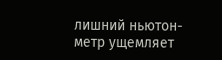лишний ньютон-метр ущемляет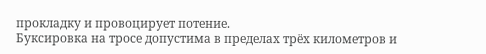прокладку и провоцирует потение.
Буксировка на тросе допустима в пределах трёх километров и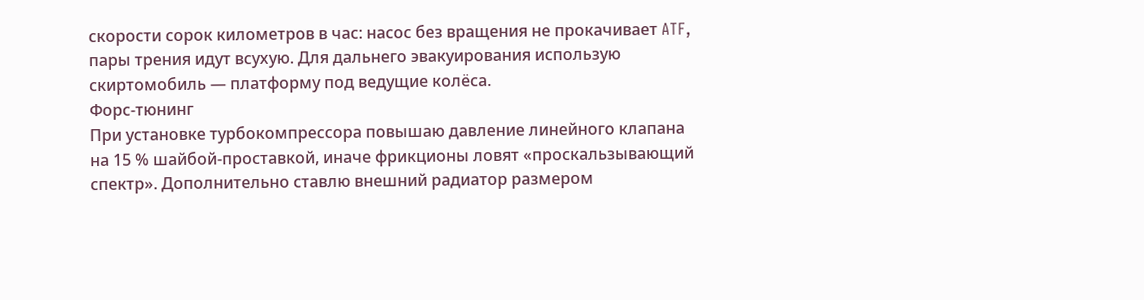скорости сорок километров в час: насос без вращения не прокачивает ATF, пары трения идут всухую. Для дальнего эвакуирования использую скиртомобиль — платформу под ведущие колёса.
Форс-тюнинг
При установке турбокомпрессора повышаю давление линейного клапана на 15 % шайбой-проставкой, иначе фрикционы ловят «проскальзывающий спектр». Дополнительно ставлю внешний радиатор размером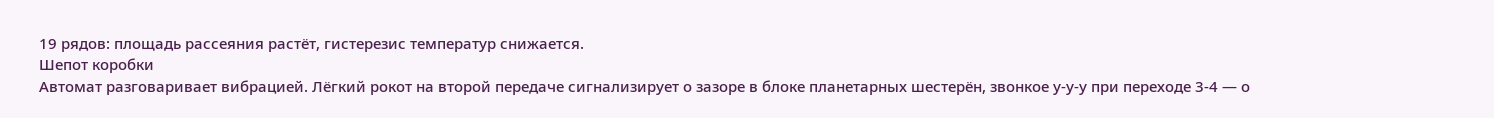19 рядов: площадь рассеяния растёт, гистерезис температур снижается.
Шепот коробки
Автомат разговаривает вибрацией. Лёгкий рокот на второй передаче сигнализирует о зазоре в блоке планетарных шестерён, звонкое у-у-у при переходе 3-4 — о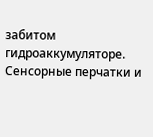забитом гидроаккумуляторе. Сенсорные перчатки и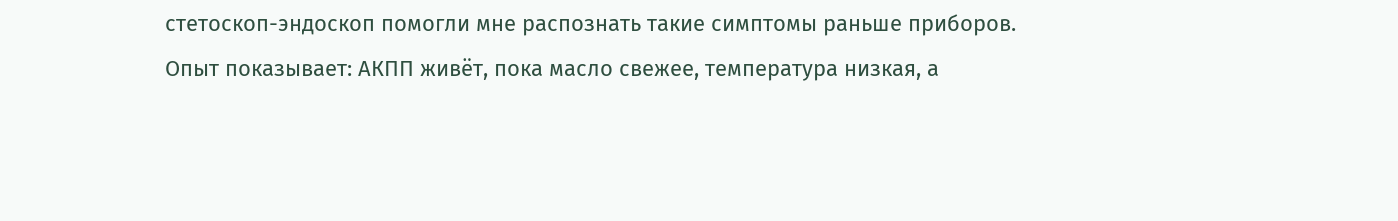стетоскоп-эндоскоп помогли мне распознать такие симптомы раньше приборов.
Опыт показывает: АКПП живёт, пока масло свежее, температура низкая, а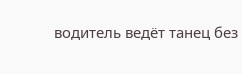водитель ведёт танец без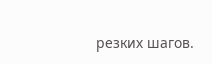резких шагов.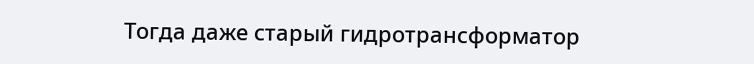Тогда даже старый гидротрансформатор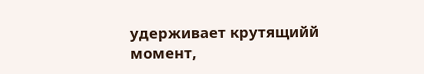удерживает крутящийй момент,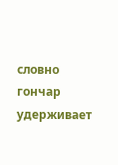словно гончар удерживает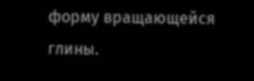форму вращающейся глины.